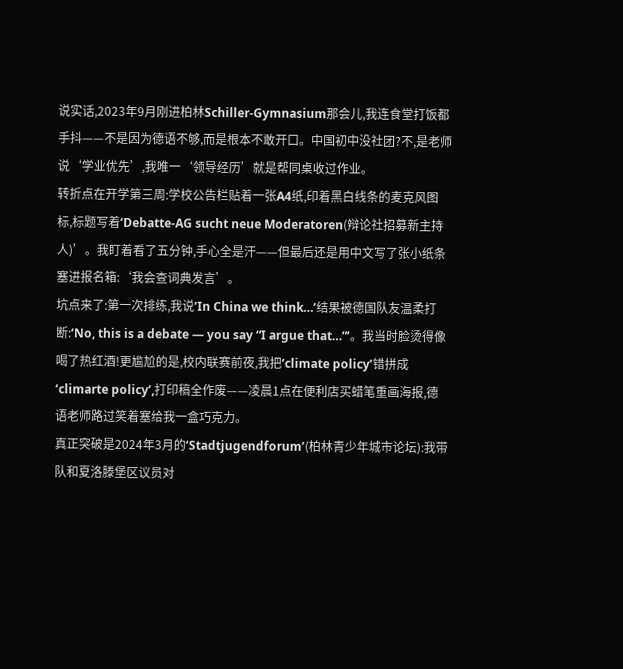说实话,2023年9月刚进柏林Schiller-Gymnasium那会儿,我连食堂打饭都手抖——不是因为德语不够,而是根本不敢开口。中国初中没社团?不,是老师说‘学业优先’,我唯一‘领导经历’就是帮同桌收过作业。
转折点在开学第三周:学校公告栏贴着一张A4纸,印着黑白线条的麦克风图标,标题写着‘Debatte-AG sucht neue Moderatoren(辩论社招募新主持人)’。我盯着看了五分钟,手心全是汗——但最后还是用中文写了张小纸条塞进报名箱:‘我会查词典发言’。
坑点来了:第一次排练,我说‘In China we think…’结果被德国队友温柔打断:‘No, this is a debate — you say “I argue that…”’。我当时脸烫得像喝了热红酒!更尴尬的是,校内联赛前夜,我把‘climate policy’错拼成‘climarte policy’,打印稿全作废——凌晨1点在便利店买蜡笔重画海报,德语老师路过笑着塞给我一盒巧克力。
真正突破是2024年3月的‘Stadtjugendforum’(柏林青少年城市论坛):我带队和夏洛滕堡区议员对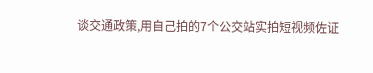谈交通政策,用自己拍的7个公交站实拍短视频佐证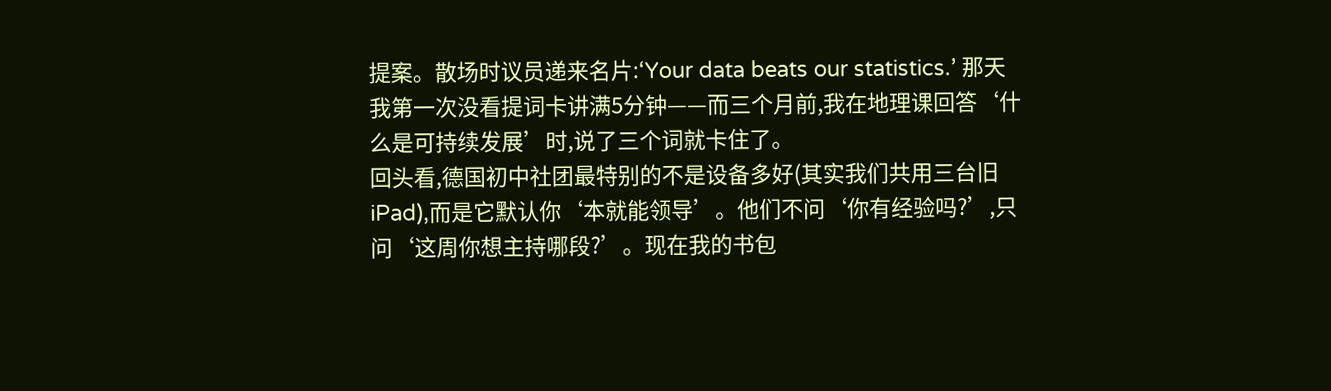提案。散场时议员递来名片:‘Your data beats our statistics.’ 那天我第一次没看提词卡讲满5分钟——而三个月前,我在地理课回答‘什么是可持续发展’时,说了三个词就卡住了。
回头看,德国初中社团最特别的不是设备多好(其实我们共用三台旧iPad),而是它默认你‘本就能领导’。他们不问‘你有经验吗?’,只问‘这周你想主持哪段?’。现在我的书包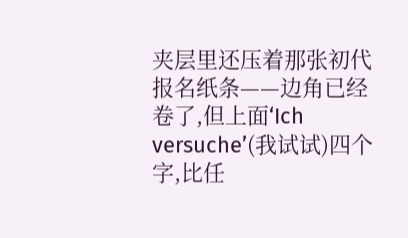夹层里还压着那张初代报名纸条——边角已经卷了,但上面‘Ich versuche’(我试试)四个字,比任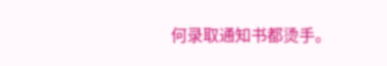何录取通知书都烫手。